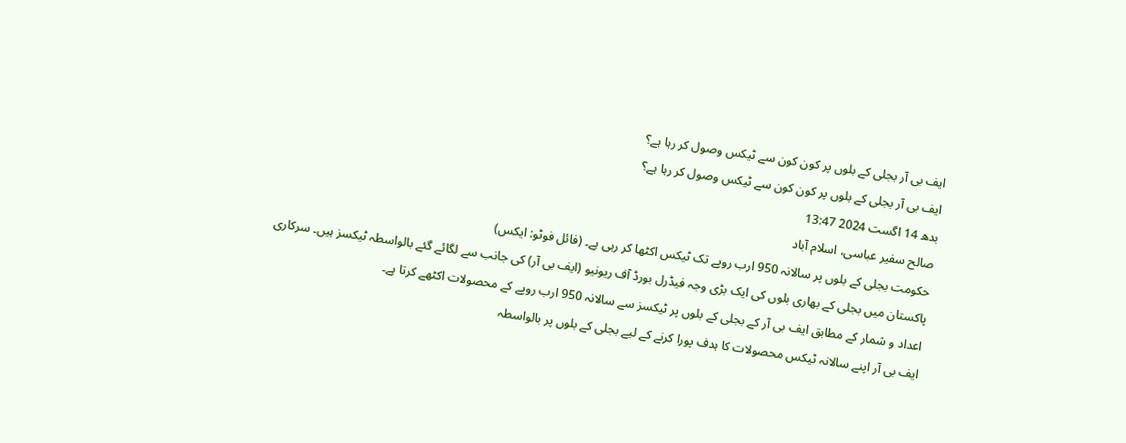ایف بی آر بجلی کے بلوں پر کون کون سے ٹیکس وصول کر رہا ہے؟
ایف بی آر بجلی کے بلوں پر کون کون سے ٹیکس وصول کر رہا ہے؟
بدھ 14 اگست 2024 13:47
صالح سفیر عباسی، اسلام آباد
حکومت بجلی کے بلوں پر سالانہ 950 ارب روپے تک ٹیکس اکٹھا کر رہی ہے۔ (فائل فوٹو: ایکس)
پاکستان میں بجلی کے بھاری بلوں کی ایک بڑی وجہ فیڈرل بورڈ آف ریونیو (ایف بی آر) کی جانب سے لگائے گئے بالواسطہ ٹیکسز ہیں۔ سرکاری اعداد و شمار کے مطابق ایف بی آر کے بجلی کے بلوں پر ٹیکسز سے سالانہ 950 ارب روپے کے محصولات اکٹھے کرتا ہے۔
ایف بی آر اپنے سالانہ ٹیکس محصولات کا ہدف پورا کرنے کے لیے بجلی کے بلوں پر بالواسطہ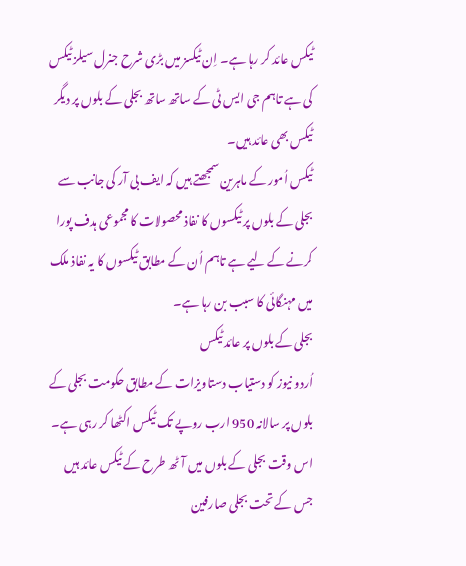ٹیکس عائد کر رہا ہے۔ اِن ٹیکسز میں بڑی شرح جنرل سیلز ٹیکس کی ہے تاہم جی ایس ٹی کے ساتھ ساتھ بجلی کے بلوں پر دیگر ٹیکس بھی عائد ہیں۔
ٹیکس اُمور کے ماہرین سمجھتے ہیں کہ ایف بی آر کی جانب سے بجلی کے بلوں پر ٹیکسوں کا نفاذ محصولات کا مجموعی ہدف پورا کرنے کے لیے ہے تاہم اُن کے مطابق ٹیکسوں کا یہ نفاذ ملک میں مہنگائی کا سبب بن رہا ہے۔
بجلی کے بلوں پر عائد ٹیکس
اُردو نیوز کو دستیاب دستاویزات کے مطابق حکومت بجلی کے بلوں پر سالانہ 950 ارب روپے تک ٹیکس اکٹھا کر رہی ہے۔ اس وقت بجلی کے بلوں میں آٹھ طرح کے ٹیکس عائد ہیں جس کے تحت بجلی صارفین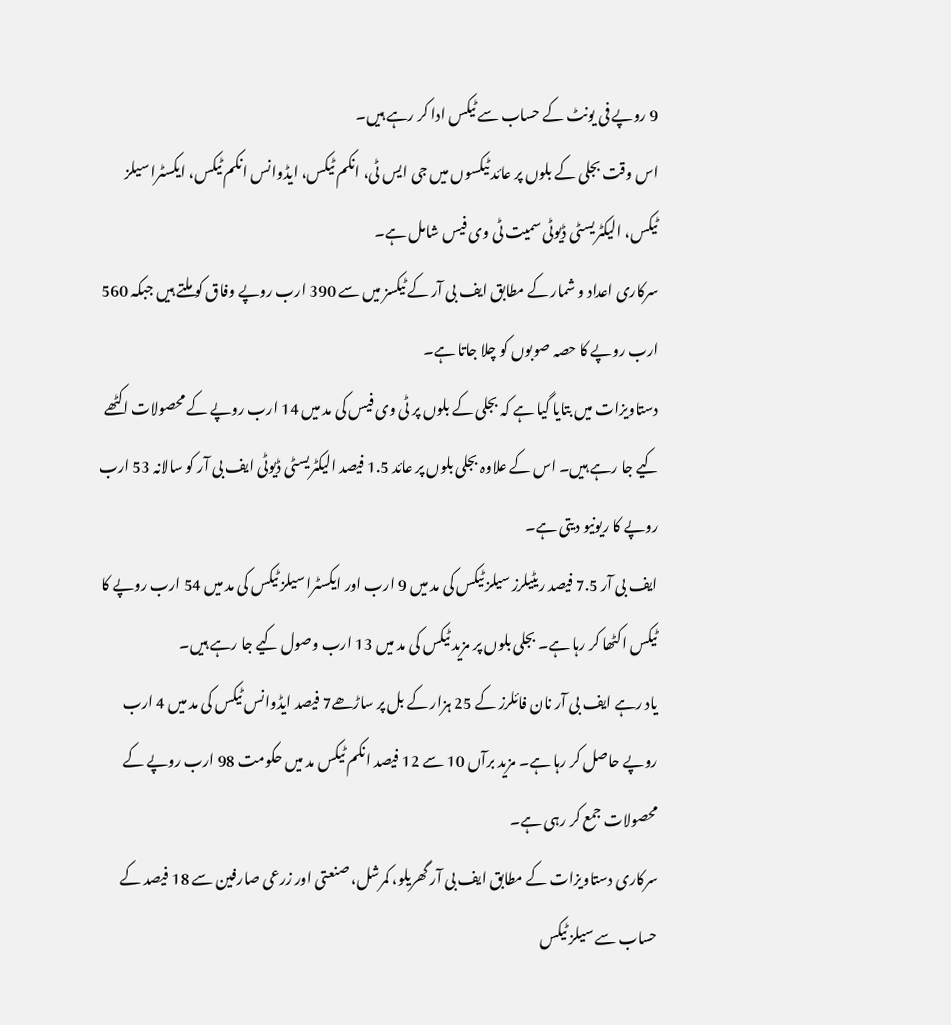9 روپے فی یونٹ کے حساب سے ٹیکس ادا کر رہے ہیں۔
اس وقت بجلی کے بلوں پر عائد ٹیکسوں میں جی ایس ٹی، انکم ٹیکس، ایڈوانس انکم ٹیکس، ایکسٹرا سیلز ٹیکس، الیکٹریسٹی ڈیوٹی سمیت ٹی وی فیس شامل ہے۔
سرکاری اعداد و شمار کے مطابق ایف بی آر کے ٹیکسز میں سے 390 ارب روپے وفاق کو ملتے ہیں جبکہ 560 ارب روپے کا حصہ صوبوں کو چلا جاتا ہے۔
دستاویزات میں بتایا گیا ہے کہ بجلی کے بلوں پر ٹی وی فیس کی مد میں 14 ارب روپے کے محصولات اکٹھے کیے جا رہے ہیں۔ اس کے علاوہ بجلی بلوں پر عائد 1.5 فیصد الیکٹریسٹی ڈیوٹی ایف بی آر کو سالانہ 53 ارب روپے کا ریونیو دیتی ہے۔
ایف بی آر 7.5 فیصد ریٹیلرز سیلز ٹیکس کی مد میں 9 ارب اور ایکسٹرا سیلز ٹیکس کی مد میں 54 ارب روپے کا ٹیکس اکٹھا کر رہا ہے۔ بجلی بلوں پر مزید ٹیکس کی مد میں 13 ارب وصول کیے جا رہے ہیں۔
یاد رہے ایف بی آر نان فائلرز کے 25 ہزار کے بل پر ساڑھے7 فیصد ایڈوانس ٹیکس کی مد میں 4 ارب روپے حاصل کر رہا ہے۔ مزید برآں 10 سے 12 فیصد انکم ٹیکس مد میں حکومت 98 ارب روپے کے محصولات جمع کر رہی ہے۔
سرکاری دستاویزات کے مطابق ایف بی آر گھریلو، کمرشل، صنعتی اور زرعی صارفین سے 18 فیصد کے حساب سے سیلز ٹیکس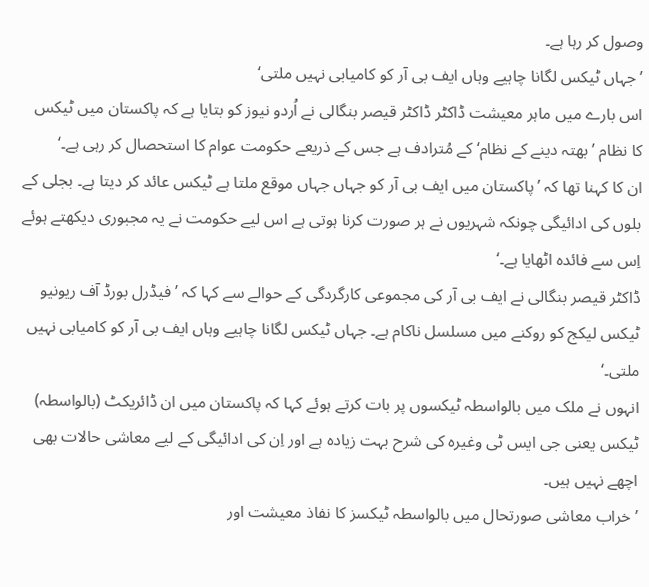وصول کر رہا ہے۔
’جہاں ٹیکس لگانا چاہیے وہاں ایف بی آر کو کامیابی نہیں ملتی‘
اس بارے میں ماہر معیشت ڈاکٹر ڈاکٹر قیصر بنگالی نے اُردو نیوز کو بتایا ہے کہ پاکستان میں ٹیکس کا نظام ’بھتہ دینے کے نظام‘ کے مُترادف ہے جس کے ذریعے حکومت عوام کا استحصال کر رہی ہے۔‘
ان کا کہنا تھا کہ ’پاکستان میں ایف بی آر کو جہاں جہاں موقع ملتا ہے ٹیکس عائد کر دیتا ہے۔ بجلی کے بلوں کی ادائیگی چونکہ شہریوں نے ہر صورت کرنا ہوتی ہے اس لیے حکومت نے یہ مجبوری دیکھتے ہوئے اِس سے فائدہ اٹھایا ہے۔‘
ڈاکٹر قیصر بنگالی نے ایف بی آر کی مجموعی کارگردگی کے حوالے سے کہا کہ ’فیڈرل بورڈ آف ریونیو ٹیکس لیکج کو روکنے میں مسلسل ناکام ہے۔ جہاں ٹیکس لگانا چاہیے وہاں ایف بی آر کو کامیابی نہیں ملتی۔‘
انہوں نے ملک میں بالواسطہ ٹیکسوں پر بات کرتے ہوئے کہا کہ پاکستان میں ان ڈائریکٹ (بالواسطہ) ٹیکس یعنی جی ایس ٹی وغیرہ کی شرح بہت زیادہ ہے اور اِن کی ادائیگی کے لیے معاشی حالات بھی اچھے نہیں ہیں۔
’خراب معاشی صورتحال میں بالواسطہ ٹیکسز کا نفاذ معیشت اور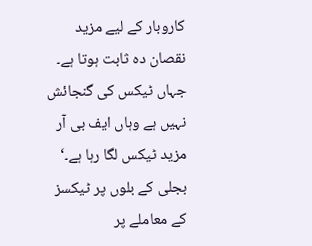کاروبار کے لیے مزید نقصان دہ ثابت ہوتا ہے۔ جہاں ٹیکس کی گنجائش نہیں ہے وہاں ایف بی آر مزید ٹیکس لگا رہا ہے۔‘
بجلی کے بلوں پر ٹیکسز کے معاملے پر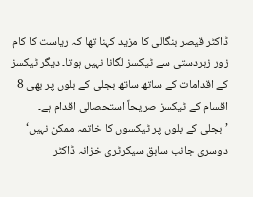ڈاکٹر قیصر بنگالی کا مزید کہنا تھا کہ ریاست کا کام زور زبردستی سے ٹیکسز لگانا نہیں ہوتا۔ دیگر ٹیکسز کے اقدامات کے ساتھ ساتھ بجلی کے بلوں پر بھی 8 اقسام کے ٹیکسز صریحاً استحصالی اقدام ہے۔
’بجلی کے بلوں پر ٹیکسوں کا خاتمہ ممکن نہیں‘
دوسری جانب سابق سیکرٹری خزانہ ڈاکٹر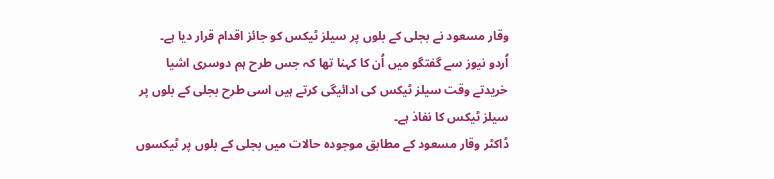وقار مسعود نے بجلی کے بلوں پر سیلز ٹیکس کو جائز اقدام قرار دیا ہے۔
اُردو نیوز سے گفتگو میں اُن کا کہنا تھا کہ جس طرح ہم دوسری اشیا خریدتے وقت سیلز ٹیکس کی ادائیگی کرتے ہیں اسی طرح بجلی کے بلوں پر سیلز ٹیکس کا نفاذ ہے۔
ڈاکٹر وقار مسعود کے مطابق موجودہ حالات میں بجلی کے بلوں پر ٹیکسوں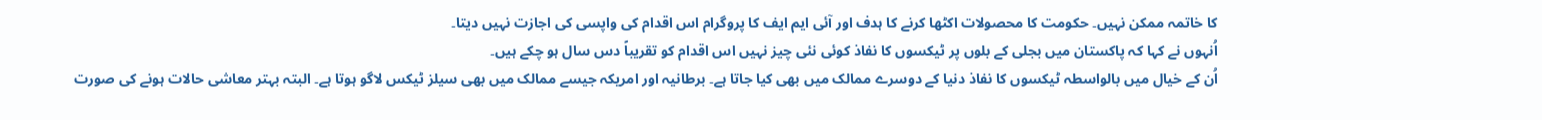کا خاتمہ ممکن نہیں۔ حکومت کا محصولات اکٹھا کرنے کا ہدف اور آئی ایم ایف کا پروگرام اس اقدام کی واپسی کی اجازت نہیں دیتا۔
اُنہوں نے کہا کہ پاکستان میں بجلی کے بلوں پر ٹیکسوں کا نفاذ کوئی نئی چیز نہیں اس اقدام کو تقریباً دس سال ہو چکے ہیں۔
اُن کے خیال میں بالواسطہ ٹیکسوں کا نفاذ دنیا کے دوسرے ممالک میں بھی کیا جاتا ہے۔ برطانیہ اور امریکہ جیسے ممالک میں بھی سیلز ٹیکس لاگو ہوتا ہے۔ البتہ بہتر معاشی حالات ہونے کی صورت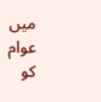میں عوام کو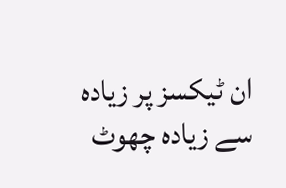ان ٹیکسز پر زیادہ سے زیادہ چھوٹ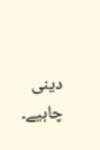دینی چاہیے۔